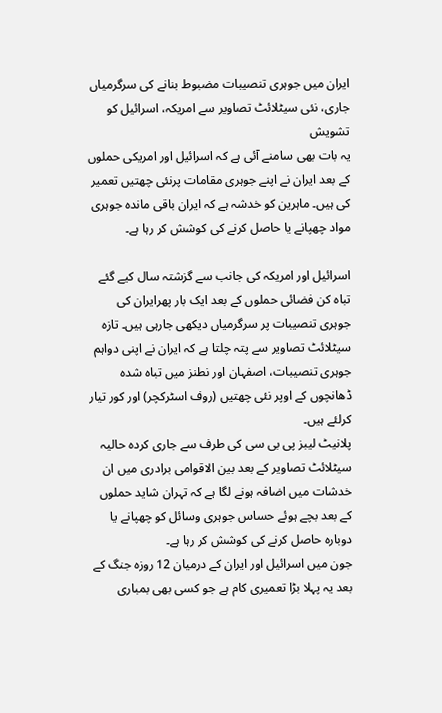ایران میں جوہری تنصیبات مضبوط بنانے کی سرگرمیاں جاری، نئی سیٹلائٹ تصاویر سے امریکہ، اسرائیل کو تشویش
یہ بات بھی سامنے آئی ہے کہ اسرائیل اور امریکی حملوں کے بعد ایران نے اپنے جوہری مقامات پرنئی چھتیں تعمیر کی ہیں۔ ماہرین کو خدشہ ہے کہ ایران باقی ماندہ جوہری مواد چھپانے یا حاصل کرنے کی کوشش کر رہا ہے۔

اسرائیل اور امریکہ کی جانب سے گزشتہ سال کیے گئے تباہ کن فضائی حملوں کے بعد ایک بار پھرایران کی جوہری تنصیبات پر سرگرمیاں دیکھی جارہی ہیں۔ تازہ سیٹلائٹ تصاویر سے پتہ چلتا ہے کہ ایران نے اپنی دواہم جوہری تنصیبات، اصفہان اور نطنز میں تباہ شدہ ڈھانچوں کے اوپر نئی چھتیں (روف اسٹرکچر) اور کور تیار کرلئے ہیں۔
پلانیٹ لیبز پی بی سی کی طرف سے جاری کردہ حالیہ سیٹلائٹ تصاویر کے بعد بین الاقوامی برادری میں ان خدشات میں اضافہ ہونے لگا ہے کہ تہران شاید حملوں کے بعد بچے ہوئے حساس جوہری وسائل کو چھپانے یا دوبارہ حاصل کرنے کی کوشش کر رہا ہے۔
جون میں اسرائیل اور ایران کے درمیان 12 روزہ جنگ کے بعد یہ پہلا بڑا تعمیری کام ہے جو کسی بھی بمباری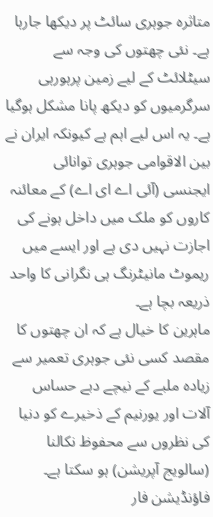متاثرہ جوہری سائٹ پر دیکھا جارہا ہے۔ نئی چھتوں کی وجہ سے سیٹلائٹ کے لیے زمین پرہورہی سرگرمیوں کو دیکھ پانا مشکل ہوگیا ہے۔ یہ اس لیے اہم ہے کیونکہ ایران نے بین الاقوامی جوہری توانائی ایجنسی (آئی اے ای اے) کے معائنہ کاروں کو ملک میں داخل ہونے کی اجازت نہیں دی ہے اور ایسے میں ریموٹ مانیٹرنگ ہی نگرانی کا واحد ذریعہ بچا ہے۔
ماہرین کا خیال ہے کہ ان چھتوں کا مقصد کسی نئی جوہری تعمیر سے زیادہ ملبے کے نیچے دبے حساس آلات اور یورنیم کے ذخیرے کو دنیا کی نظروں سے محفوظ نکالنا (سالویج آپریشن) ہو سکتا ہے۔ فاؤنڈیشن فار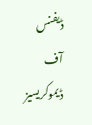ڈیفنس آف ڈیموکریسیز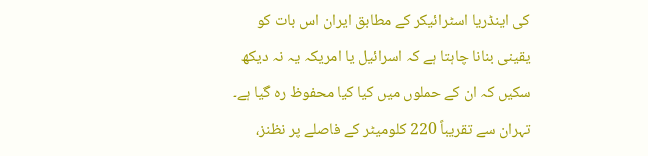کی اینڈریا اسٹرائیکر کے مطابق ایران اس بات کو یقینی بنانا چاہتا ہے کہ اسرائیل یا امریکہ یہ نہ دیکھ سکیں کہ ان کے حملوں میں کیا کیا محفوظ رہ گیا ہے۔
تہران سے تقریباً 220 کلومیٹر کے فاصلے پر نظنز،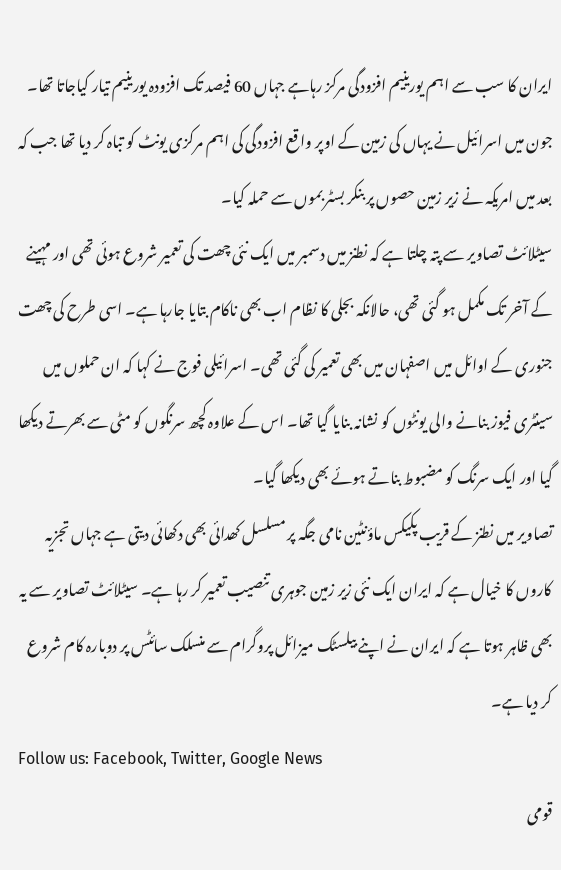ایران کا سب سے اہم یورینیم افزودگی مرکز رہاہے جہاں 60 فیصد تک افزودہ یورینیم تیار کیاجاتا تھا۔ جون میں اسرائیل نے یہاں کی زمین کے اوپر واقع افزودگی کی اہم مرکزی یونٹ کو تباہ کر دیا تھا جب کہ بعد میں امریکہ نے زیر زمین حصوں پر بنکر بسٹر بموں سے حملہ کیا۔
سیٹلائٹ تصاویر سے پتہ چلتا ہے کہ نطنز میں دسمبر میں ایک نئی چھت کی تعمیر شروع ہوئی تھی اور مہینے کے آخر تک مکمل ہو گئی تھی، حالانکہ بجلی کا نظام اب بھی ناکام بتایا جارہا ہے۔ اسی طرح کی چھت جنوری کے اوائل میں اصفہان میں بھی تعمیر کی گئی تھی۔ اسرائیلی فوج نے کہا کہ ان حملوں میں سینٹری فیوز بنانے والی یونٹوں کو نشانہ بنایا گیا تھا۔ اس کے علاوہ کچھ سرنگوں کو مٹی سے بھرتے دیکھا گیا اور ایک سرنگ کو مضبوط بناتے ہوئے بھی دیکھا گیا۔
تصاویر میں نطنز کے قریب پکیکس ماؤنٹین نامی جگہ پر مسلسل کھدائی بھی دکھائی دیتی ہے جہاں تجزیہ کاروں کا خیال ہے کہ ایران ایک نئی زیر زمین جوہری تنصیب تعمیر کر رہا ہے۔ سیٹلائٹ تصاویر سے یہ بھی ظاہر ہوتا ہے کہ ایران نے اپنے بیلسٹک میزائل پروگرام سے منسلک سائٹس پر دوبارہ کام شروع کر دیا ہے۔
Follow us: Facebook, Twitter, Google News
قومی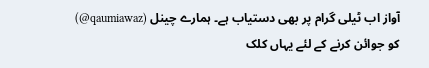آواز اب ٹیلی گرام پر بھی دستیاب ہے۔ ہمارے چینل (qaumiawaz@) کو جوائن کرنے کے لئے یہاں کلک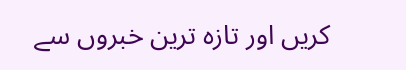کریں اور تازہ ترین خبروں سے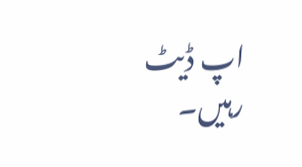اپ ڈیٹ رہیں۔